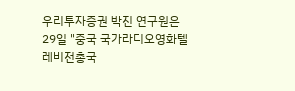우리투자증권 박진 연구원은 29일 "중국 국가라디오영화텔레비전총국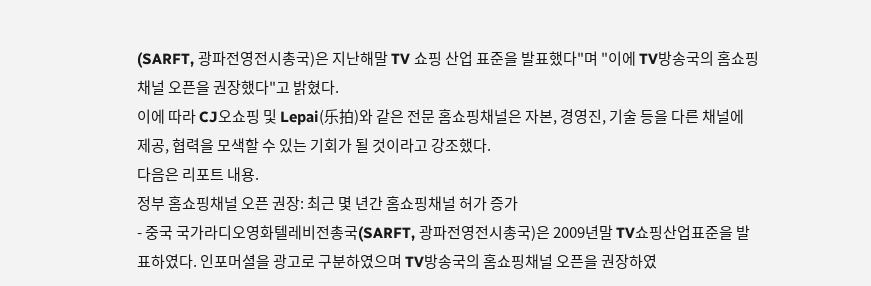(SARFT, 광파전영전시총국)은 지난해말 TV 쇼핑 산업 표준을 발표했다"며 "이에 TV방송국의 홈쇼핑채널 오픈을 권장했다"고 밝혔다.
이에 따라 CJ오쇼핑 및 Lepai(乐拍)와 같은 전문 홈쇼핑채널은 자본, 경영진, 기술 등을 다른 채널에 제공, 협력을 모색할 수 있는 기회가 될 것이라고 강조했다.
다음은 리포트 내용.
정부 홈쇼핑채널 오픈 권장: 최근 몇 년간 홈쇼핑채널 허가 증가
- 중국 국가라디오영화텔레비전총국(SARFT, 광파전영전시총국)은 2009년말 TV쇼핑산업표준을 발표하였다. 인포머셜을 광고로 구분하였으며 TV방송국의 홈쇼핑채널 오픈을 권장하였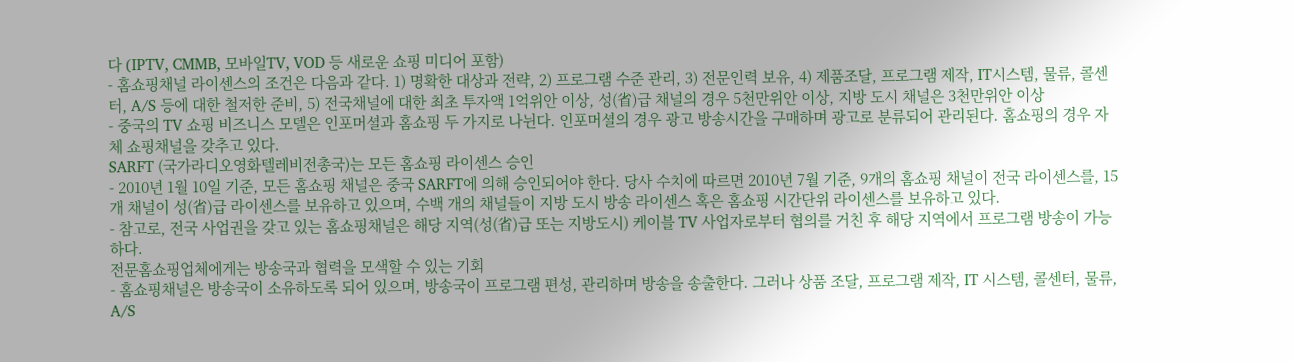다 (IPTV, CMMB, 모바일TV, VOD 등 새로운 쇼핑 미디어 포함)
- 홈쇼핑채널 라이센스의 조건은 다음과 같다. 1) 명확한 대상과 전략, 2) 프로그램 수준 관리, 3) 전문인력 보유, 4) 제품조달, 프로그램 제작, IT시스템, 물류, 콜센터, A/S 등에 대한 철저한 준비, 5) 전국채널에 대한 최초 투자액 1억위안 이상, 성(省)급 채널의 경우 5천만위안 이상, 지방 도시 채널은 3천만위안 이상
- 중국의 TV 쇼핑 비즈니스 모델은 인포머셜과 홈쇼핑 두 가지로 나뉜다. 인포머셜의 경우 광고 방송시간을 구매하며 광고로 분류되어 관리된다. 홈쇼핑의 경우 자체 쇼핑채널을 갖추고 있다.
SARFT (국가라디오영화텔레비전총국)는 모든 홈쇼핑 라이센스 승인
- 2010년 1월 10일 기준, 모든 홈쇼핑 채널은 중국 SARFT에 의해 승인되어야 한다. 당사 수치에 따르면 2010년 7월 기준, 9개의 홈쇼핑 채널이 전국 라이센스를, 15개 채널이 성(省)급 라이센스를 보유하고 있으며, 수백 개의 채널들이 지방 도시 방송 라이센스 혹은 홈쇼핑 시간단위 라이센스를 보유하고 있다.
- 참고로, 전국 사업권을 갖고 있는 홈쇼핑채널은 해당 지역(성(省)급 또는 지방도시) 케이블 TV 사업자로부터 협의를 거친 후 해당 지역에서 프로그램 방송이 가능하다.
전문홈쇼핑업체에게는 방송국과 협력을 모색할 수 있는 기회
- 홈쇼핑채널은 방송국이 소유하도록 되어 있으며, 방송국이 프로그램 편성, 관리하며 방송을 송출한다. 그러나 상품 조달, 프로그램 제작, IT 시스템, 콜센터, 물류, A/S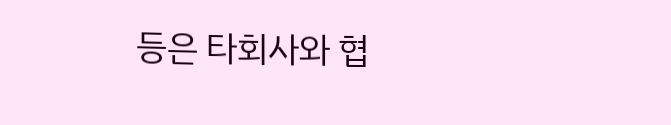등은 타회사와 협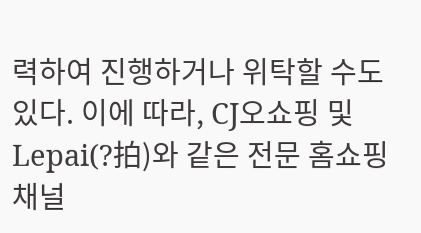력하여 진행하거나 위탁할 수도 있다. 이에 따라, CJ오쇼핑 및 Lepai(?拍)와 같은 전문 홈쇼핑채널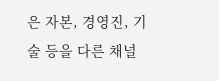은 자본, 경영진, 기술 등을 다른 채널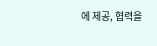에 제공, 협력을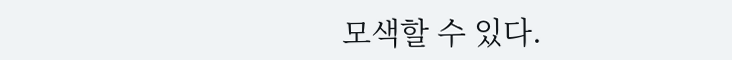모색할 수 있다.